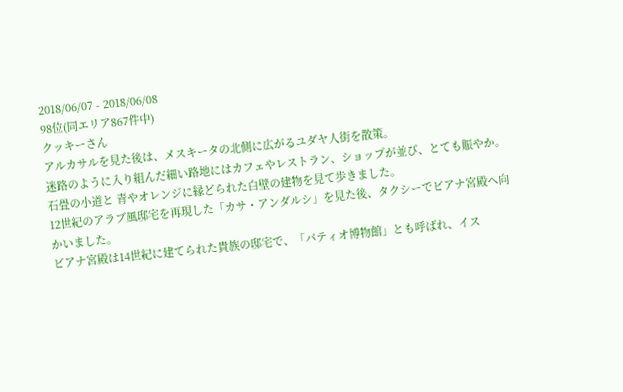2018/06/07 - 2018/06/08
98位(同エリア867件中)
クッキーさん
アルカサルを見た後は、メスキータの北側に広がるユダヤ人街を散策。
迷路のように入り組んだ細い路地にはカフェやレストラン、ショップが並び、とても賑やか。石畳の小道と 青やオレンジに縁どられた白壁の建物を見て歩きました。
12世紀のアラブ風邸宅を再現した「カサ・アンダルシ」を見た後、タクシーでビアナ宮殿へ向かいました。
ビアナ宮殿は14世紀に建てられた貴族の邸宅で、「パティオ博物館」とも呼ばれ、イス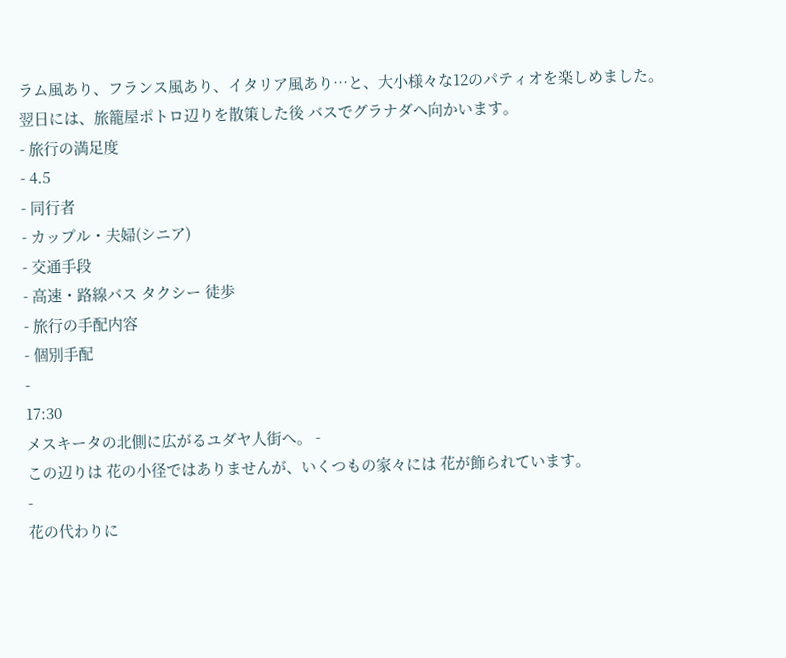ラム風あり、フランス風あり、イタリア風あり…と、大小様々な12のパティオを楽しめました。
翌日には、旅籠屋ポトロ辺りを散策した後 バスでグラナダへ向かいます。
- 旅行の満足度
- 4.5
- 同行者
- カップル・夫婦(シニア)
- 交通手段
- 高速・路線バス タクシー 徒歩
- 旅行の手配内容
- 個別手配
-
17:30
メスキータの北側に広がるユダヤ人街へ。 -
この辺りは 花の小径ではありませんが、いくつもの家々には 花が飾られています。
-
花の代わりに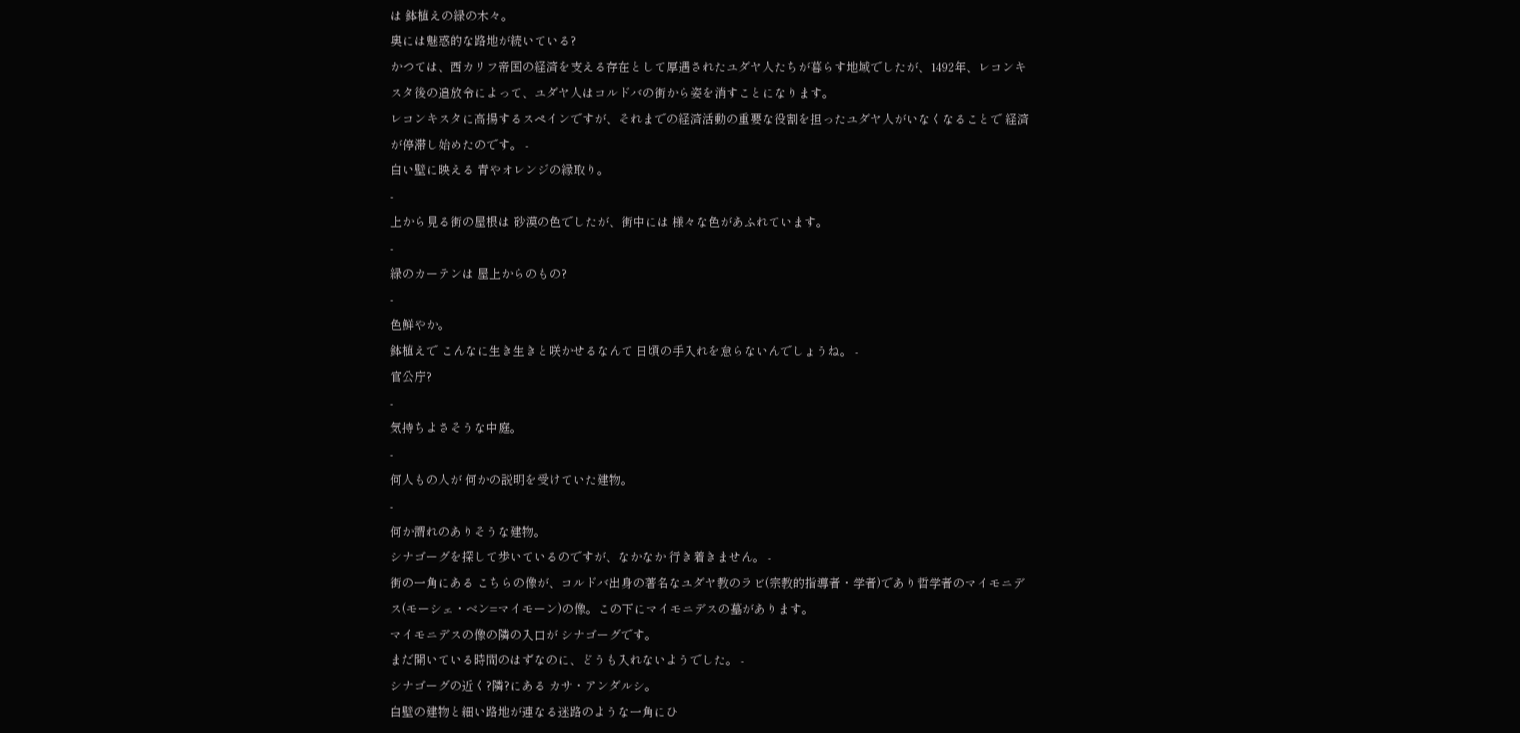は 鉢植えの緑の木々。
奥には魅惑的な路地が続いている?
かつては、西カリフ帝国の経済を支える存在として厚遇されたユダヤ人たちが暮らす地域でしたが、1492年、レコンキスタ後の追放令によって、ユダヤ人はコルドバの街から姿を消すことになります。
レコンキスタに高揚するスペインですが、それまでの経済活動の重要な役割を担ったユダヤ人がいなくなることで 経済が停滞し始めたのです。 -
白い壁に映える 青やオレンジの縁取り。
-
上から見る街の屋根は 砂漠の色でしたが、街中には 様々な色があふれています。
-
緑のカーテンは 屋上からのもの?
-
色鮮やか。
鉢植えで こんなに生き生きと咲かせるなんて 日頃の手入れを怠らないんでしょうね。 -
官公庁?
-
気持ちよさそうな中庭。
-
何人もの人が 何かの説明を受けていた建物。
-
何か謂れのありそうな建物。
シナゴーグを探して歩いているのですが、なかなか 行き着きません。 -
街の一角にある こちらの像が、コルドバ出身の著名なユダヤ教のラビ(宗教的指導者・学者)であり哲学者のマイモニデス(モーシェ・ベン=マイモーン)の像。この下にマイモニデスの墓があります。
マイモニデスの像の隣の入口が シナゴーグです。
まだ開いている時間のはずなのに、どうも入れないようでした。 -
シナゴーグの近く?隣?にある カサ・アンダルシ。
白壁の建物と細い路地が連なる迷路のような一角にひ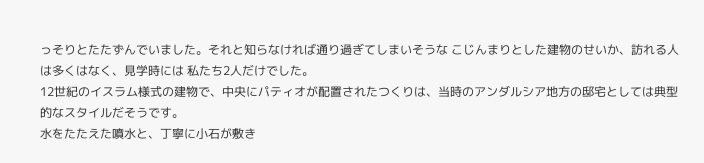っそりとたたずんでいました。それと知らなければ通り過ぎてしまいそうな こじんまりとした建物のせいか、訪れる人は多くはなく、見学時には 私たち2人だけでした。
12世紀のイスラム様式の建物で、中央にパティオが配置されたつくりは、当時のアンダルシア地方の邸宅としては典型的なスタイルだそうです。
水をたたえた噴水と、丁寧に小石が敷き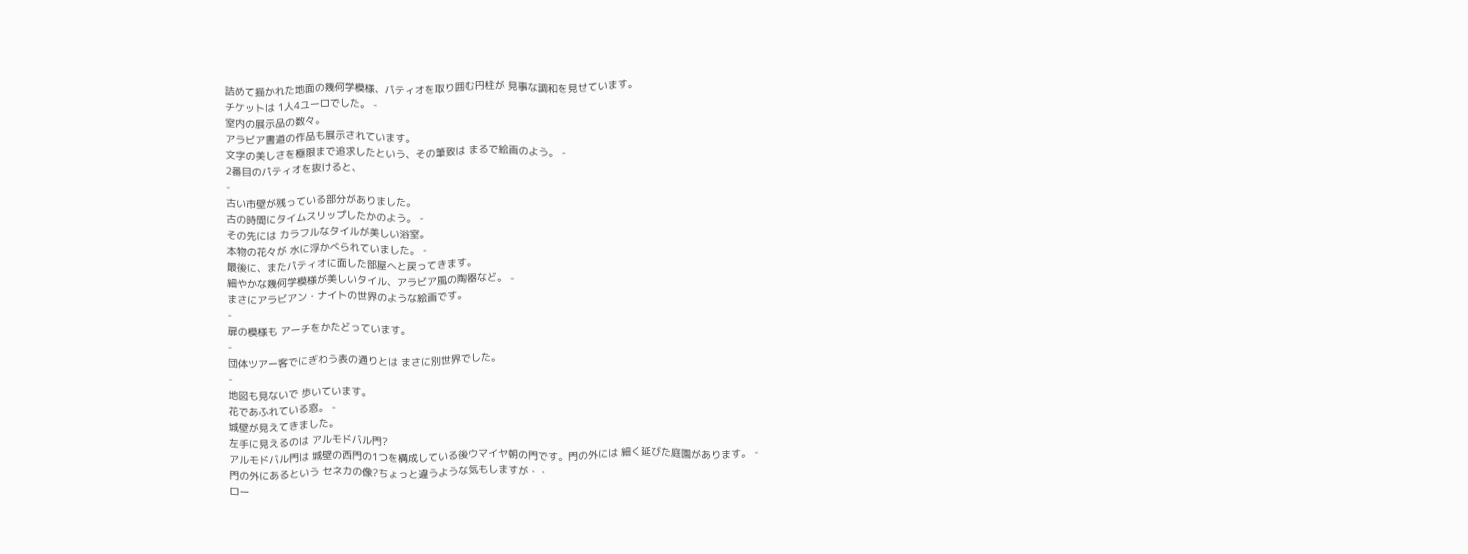詰めて描かれた地面の幾何学模様、パティオを取り囲む円柱が 見事な調和を見せています。
チケットは 1人4ユーロでした。 -
室内の展示品の数々。
アラビア書道の作品も展示されています。
文字の美しさを極限まで追求したという、その筆致は まるで絵画のよう。 -
2番目のパティオを抜けると、
-
古い市壁が残っている部分がありました。
古の時間にタイムスリップしたかのよう。 -
その先には カラフルなタイルが美しい浴室。
本物の花々が 水に浮かべられていました。 -
最後に、またパティオに面した部屋へと戻ってきます。
細やかな幾何学模様が美しいタイル、アラビア風の陶器など。 -
まさにアラビアン・ナイトの世界のような絵画です。
-
扉の模様も アーチをかたどっています。
-
団体ツアー客でにぎわう表の通りとは まさに別世界でした。
-
地図も見ないで 歩いています。
花であふれている窓。 -
城壁が見えてきました。
左手に見えるのは アルモドバル門?
アルモドバル門は 城壁の西門の1つを構成している後ウマイヤ朝の門です。門の外には 細く延びた庭園があります。 -
門の外にあるという セネカの像?ちょっと違うような気もしますが・・
ロー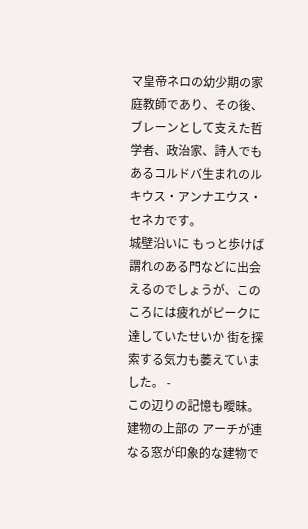マ皇帝ネロの幼少期の家庭教師であり、その後、ブレーンとして支えた哲学者、政治家、詩人でもあるコルドバ生まれのルキウス・アンナエウス・セネカです。
城壁沿いに もっと歩けば 謂れのある門などに出会えるのでしょうが、このころには疲れがピークに達していたせいか 街を探索する気力も萎えていました。 -
この辺りの記憶も曖昧。
建物の上部の アーチが連なる窓が印象的な建物で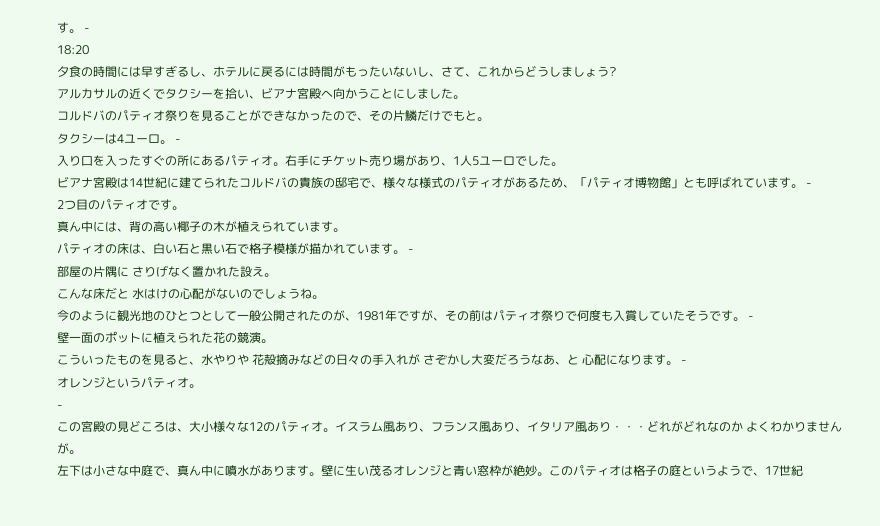す。 -
18:20
夕食の時間には早すぎるし、ホテルに戻るには時間がもったいないし、さて、これからどうしましょう?
アルカサルの近くでタクシーを拾い、ビアナ宮殿へ向かうことにしました。
コルドバのパティオ祭りを見ることができなかったので、その片鱗だけでもと。
タクシーは4ユーロ。 -
入り口を入ったすぐの所にあるパティオ。右手にチケット売り場があり、1人5ユーロでした。
ビアナ宮殿は14世紀に建てられたコルドバの貴族の邸宅で、様々な様式のパティオがあるため、「パティオ博物館」とも呼ばれています。 -
2つ目のパティオです。
真ん中には、背の高い椰子の木が植えられています。
パティオの床は、白い石と黒い石で格子模様が描かれています。 -
部屋の片隅に さりげなく置かれた設え。
こんな床だと 水はけの心配がないのでしょうね。
今のように観光地のひとつとして一般公開されたのが、1981年ですが、その前はパティオ祭りで何度も入賞していたそうです。 -
壁一面のポットに植えられた花の競演。
こういったものを見ると、水やりや 花殻摘みなどの日々の手入れが さぞかし大変だろうなあ、と 心配になります。 -
オレンジというパティオ。
-
この宮殿の見どころは、大小様々な12のパティオ。イスラム風あり、フランス風あり、イタリア風あり・・・どれがどれなのか よくわかりませんが。
左下は小さな中庭で、真ん中に噴水があります。壁に生い茂るオレンジと青い窓枠が絶妙。このパティオは格子の庭というようで、17世紀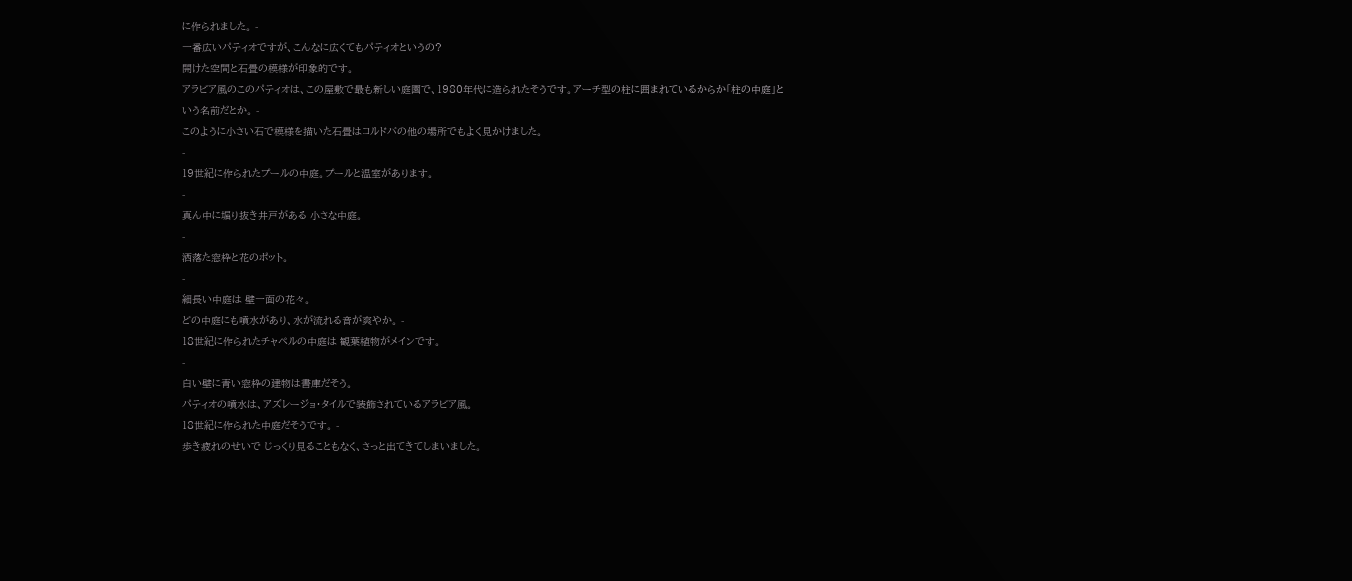に作られました。 -
一番広いパティオですが、こんなに広くてもパティオというの?
開けた空間と石畳の模様が印象的です。
アラビア風のこのパティオは、この屋敷で最も新しい庭園で、1980年代に造られたそうです。アーチ型の柱に囲まれているからか「柱の中庭」という名前だとか。 -
このように小さい石で模様を描いた石畳はコルドバの他の場所でもよく見かけました。
-
19世紀に作られたプールの中庭。プールと温室があります。
-
真ん中に堀り抜き井戸がある 小さな中庭。
-
洒落た窓枠と花のポット。
-
細長い中庭は 壁一面の花々。
どの中庭にも噴水があり、水が流れる音が爽やか。 -
18世紀に作られたチャペルの中庭は 観葉植物がメインです。
-
白い壁に青い窓枠の建物は書庫だそう。
パティオの噴水は、アズレージョ・タイルで装飾されているアラビア風。
18世紀に作られた中庭だそうです。 -
歩き疲れのせいで じっくり見ることもなく、さっと出てきてしまいました。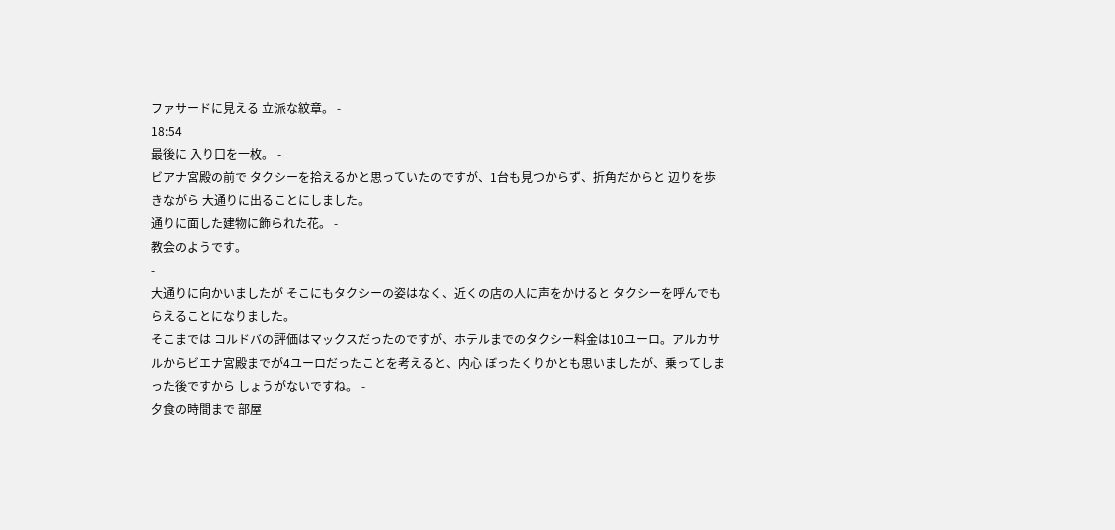ファサードに見える 立派な紋章。 -
18:54
最後に 入り口を一枚。 -
ビアナ宮殿の前で タクシーを拾えるかと思っていたのですが、1台も見つからず、折角だからと 辺りを歩きながら 大通りに出ることにしました。
通りに面した建物に飾られた花。 -
教会のようです。
-
大通りに向かいましたが そこにもタクシーの姿はなく、近くの店の人に声をかけると タクシーを呼んでもらえることになりました。
そこまでは コルドバの評価はマックスだったのですが、ホテルまでのタクシー料金は10ユーロ。アルカサルからビエナ宮殿までが4ユーロだったことを考えると、内心 ぼったくりかとも思いましたが、乗ってしまった後ですから しょうがないですね。 -
夕食の時間まで 部屋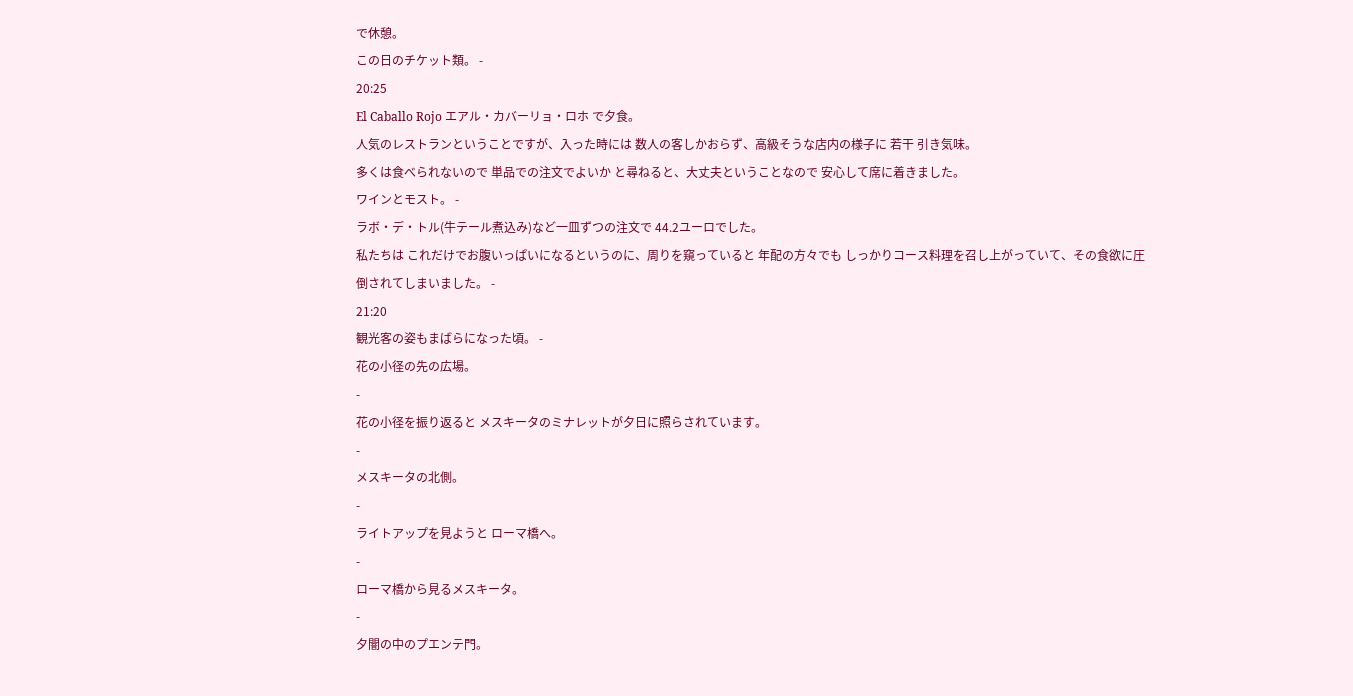で休憩。
この日のチケット類。 -
20:25
El Caballo Rojo エアル・カバーリョ・ロホ で夕食。
人気のレストランということですが、入った時には 数人の客しかおらず、高級そうな店内の様子に 若干 引き気味。
多くは食べられないので 単品での注文でよいか と尋ねると、大丈夫ということなので 安心して席に着きました。
ワインとモスト。 -
ラボ・デ・トル(牛テール煮込み)など一皿ずつの注文で 44.2ユーロでした。
私たちは これだけでお腹いっぱいになるというのに、周りを窺っていると 年配の方々でも しっかりコース料理を召し上がっていて、その食欲に圧倒されてしまいました。 -
21:20
観光客の姿もまばらになった頃。 -
花の小径の先の広場。
-
花の小径を振り返ると メスキータのミナレットが夕日に照らされています。
-
メスキータの北側。
-
ライトアップを見ようと ローマ橋へ。
-
ローマ橋から見るメスキータ。
-
夕闇の中のプエンテ門。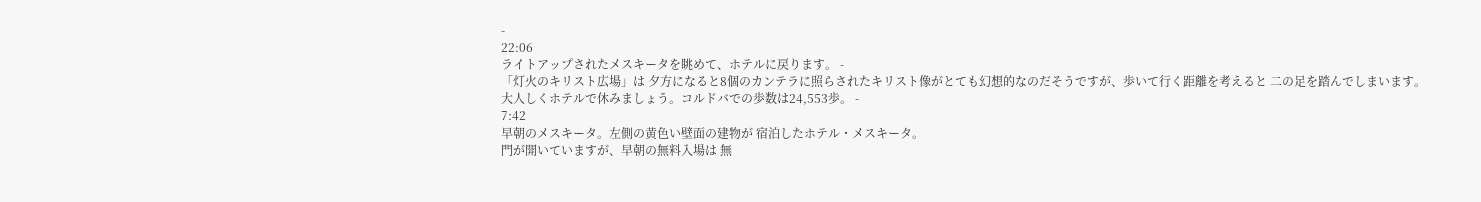-
22:06
ライトアップされたメスキータを眺めて、ホテルに戻ります。 -
「灯火のキリスト広場」は 夕方になると8個のカンテラに照らされたキリスト像がとても幻想的なのだそうですが、歩いて行く距離を考えると 二の足を踏んでしまいます。
大人しくホテルで休みましょう。コルドバでの歩数は24,553歩。 -
7:42
早朝のメスキータ。左側の黄色い壁面の建物が 宿泊したホテル・メスキータ。
門が開いていますが、早朝の無料入場は 無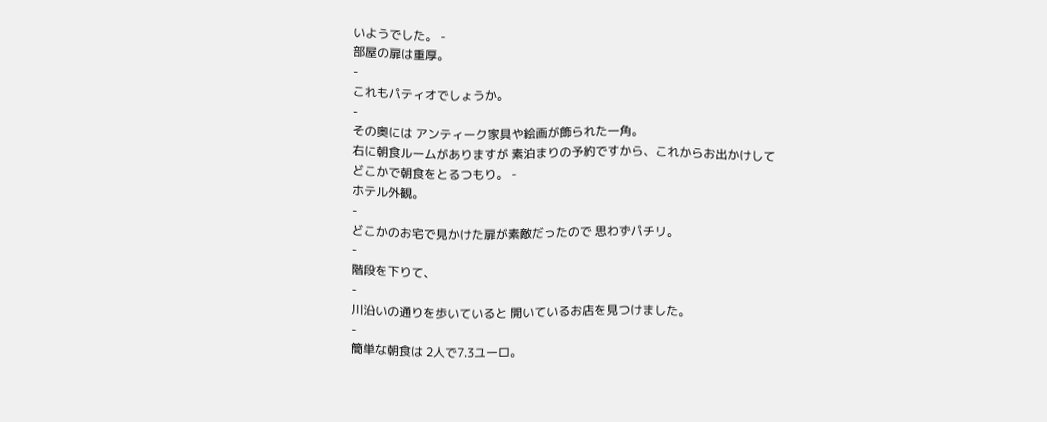いようでした。 -
部屋の扉は重厚。
-
これもパティオでしょうか。
-
その奥には アンティーク家具や絵画が飾られた一角。
右に朝食ルームがありますが 素泊まりの予約ですから、これからお出かけして
どこかで朝食をとるつもり。 -
ホテル外観。
-
どこかのお宅で見かけた扉が素敵だったので 思わずパチリ。
-
階段を下りて、
-
川沿いの通りを歩いていると 開いているお店を見つけました。
-
簡単な朝食は 2人で7.3ユーロ。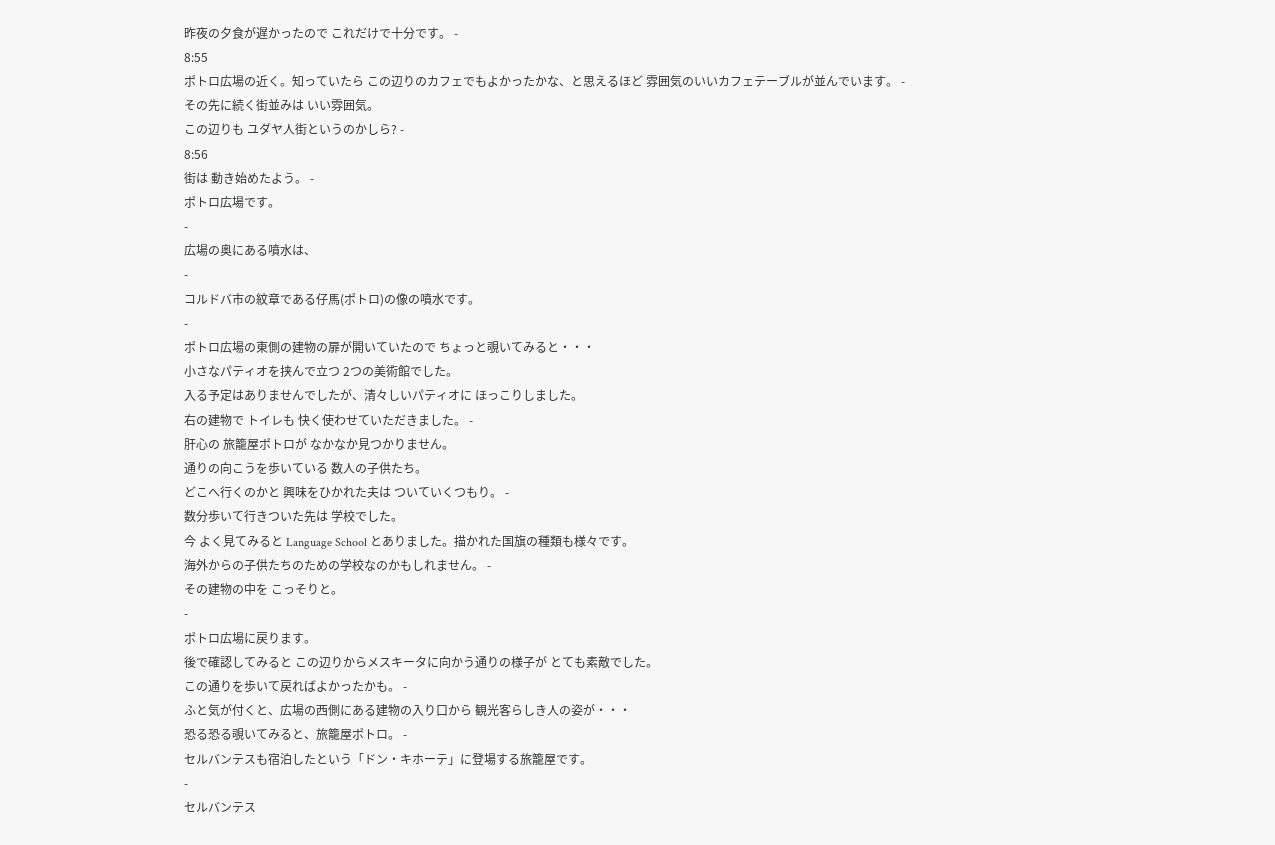昨夜の夕食が遅かったので これだけで十分です。 -
8:55
ポトロ広場の近く。知っていたら この辺りのカフェでもよかったかな、と思えるほど 雰囲気のいいカフェテーブルが並んでいます。 -
その先に続く街並みは いい雰囲気。
この辺りも ユダヤ人街というのかしら? -
8:56
街は 動き始めたよう。 -
ポトロ広場です。
-
広場の奥にある噴水は、
-
コルドバ市の紋章である仔馬(ポトロ)の像の噴水です。
-
ポトロ広場の東側の建物の扉が開いていたので ちょっと覗いてみると・・・
小さなパティオを挟んで立つ 2つの美術館でした。
入る予定はありませんでしたが、清々しいパティオに ほっこりしました。
右の建物で トイレも 快く使わせていただきました。 -
肝心の 旅籠屋ポトロが なかなか見つかりません。
通りの向こうを歩いている 数人の子供たち。
どこへ行くのかと 興味をひかれた夫は ついていくつもり。 -
数分歩いて行きついた先は 学校でした。
今 よく見てみると Language School とありました。描かれた国旗の種類も様々です。
海外からの子供たちのための学校なのかもしれません。 -
その建物の中を こっそりと。
-
ポトロ広場に戻ります。
後で確認してみると この辺りからメスキータに向かう通りの様子が とても素敵でした。
この通りを歩いて戻ればよかったかも。 -
ふと気が付くと、広場の西側にある建物の入り口から 観光客らしき人の姿が・・・
恐る恐る覗いてみると、旅籠屋ポトロ。 -
セルバンテスも宿泊したという「ドン・キホーテ」に登場する旅籠屋です。
-
セルバンテス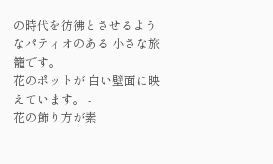の時代を彷彿とさせるようなパティオのある 小さな旅籠です。
花のポットが 白い壁面に映えています。 -
花の飾り方が素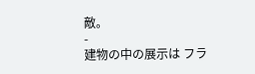敵。
-
建物の中の展示は フラ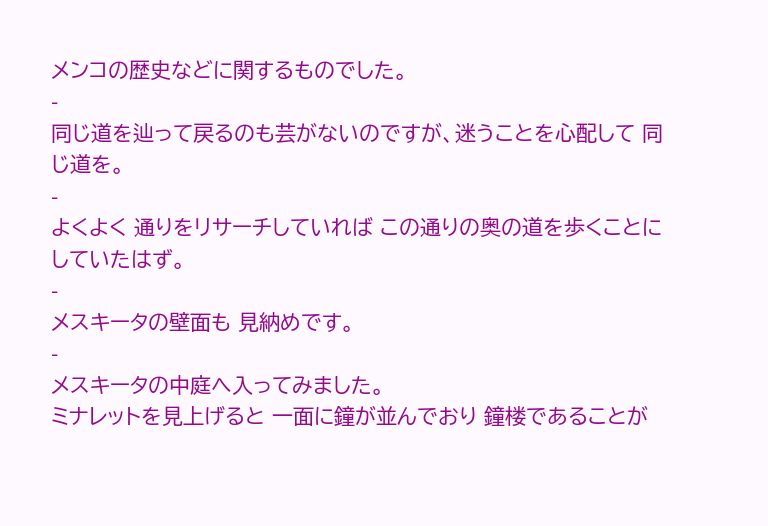メンコの歴史などに関するものでした。
-
同じ道を辿って戻るのも芸がないのですが、迷うことを心配して 同じ道を。
-
よくよく 通りをリサーチしていれば この通りの奥の道を歩くことにしていたはず。
-
メスキータの壁面も 見納めです。
-
メスキータの中庭へ入ってみました。
ミナレットを見上げると 一面に鐘が並んでおり 鐘楼であることが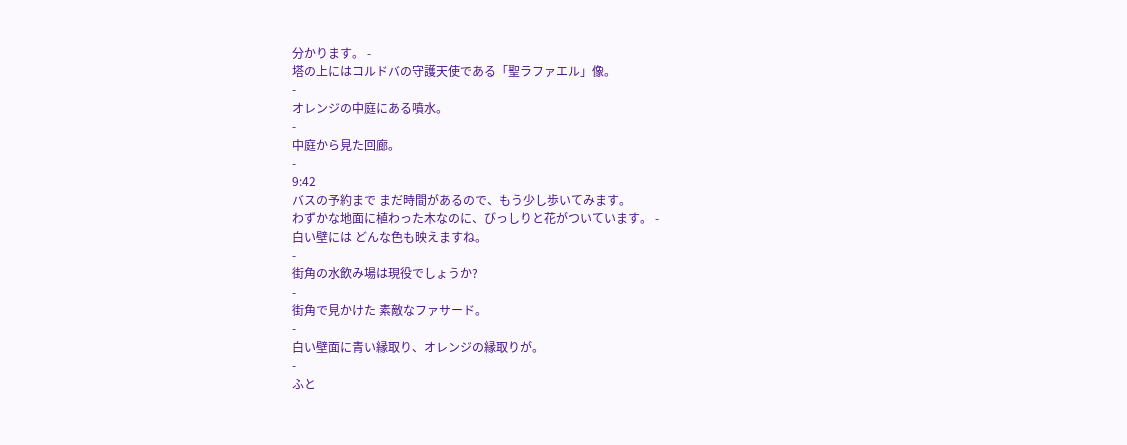分かります。 -
塔の上にはコルドバの守護天使である「聖ラファエル」像。
-
オレンジの中庭にある噴水。
-
中庭から見た回廊。
-
9:42
バスの予約まで まだ時間があるので、もう少し歩いてみます。
わずかな地面に植わった木なのに、びっしりと花がついています。 -
白い壁には どんな色も映えますね。
-
街角の水飲み場は現役でしょうか?
-
街角で見かけた 素敵なファサード。
-
白い壁面に青い縁取り、オレンジの縁取りが。
-
ふと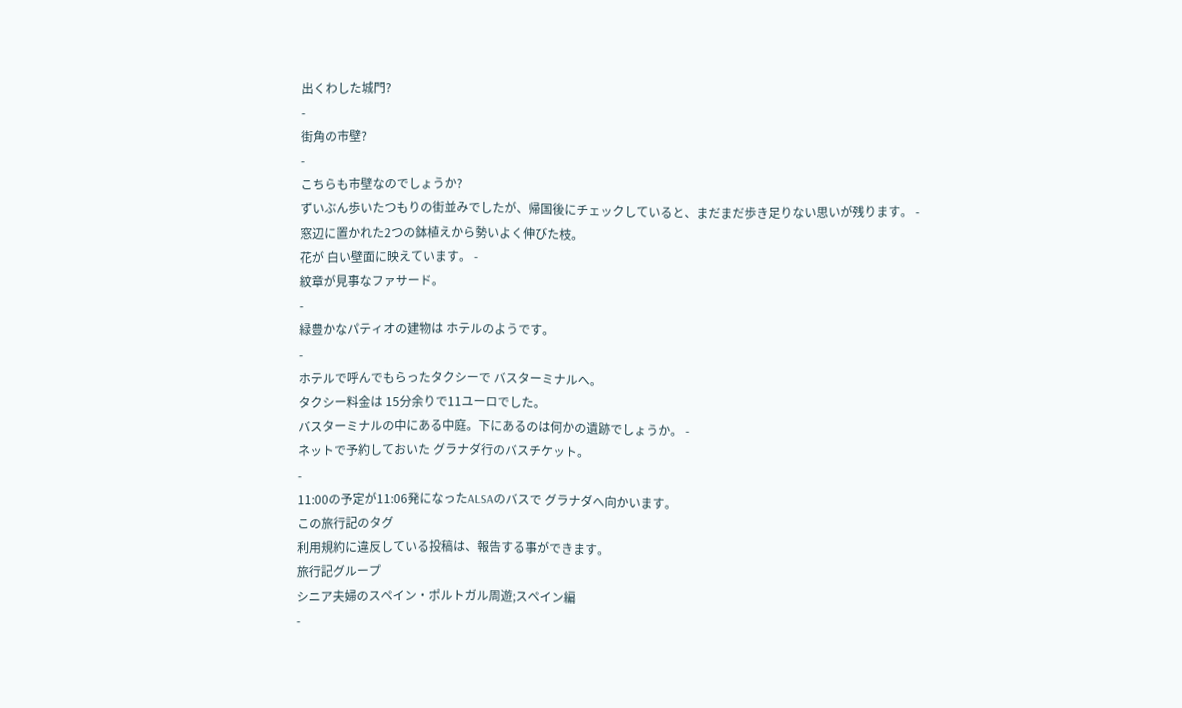出くわした城門?
-
街角の市壁?
-
こちらも市壁なのでしょうか?
ずいぶん歩いたつもりの街並みでしたが、帰国後にチェックしていると、まだまだ歩き足りない思いが残ります。 -
窓辺に置かれた2つの鉢植えから勢いよく伸びた枝。
花が 白い壁面に映えています。 -
紋章が見事なファサード。
-
緑豊かなパティオの建物は ホテルのようです。
-
ホテルで呼んでもらったタクシーで バスターミナルへ。
タクシー料金は 15分余りで11ユーロでした。
バスターミナルの中にある中庭。下にあるのは何かの遺跡でしょうか。 -
ネットで予約しておいた グラナダ行のバスチケット。
-
11:00の予定が11:06発になったALSAのバスで グラナダへ向かいます。
この旅行記のタグ
利用規約に違反している投稿は、報告する事ができます。
旅行記グループ
シニア夫婦のスペイン・ポルトガル周遊;スペイン編
-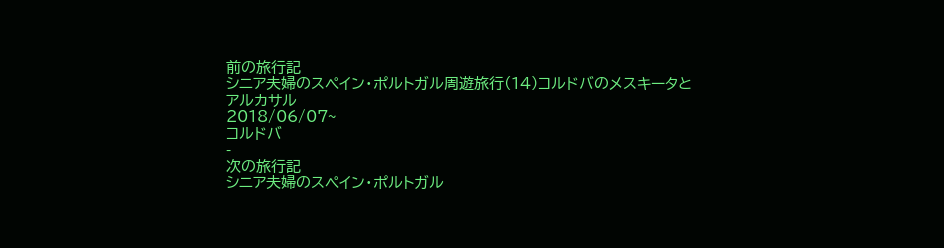前の旅行記
シニア夫婦のスペイン・ポルトガル周遊旅行(14)コルドバのメスキータとアルカサル
2018/06/07~
コルドバ
-
次の旅行記
シニア夫婦のスペイン・ポルトガル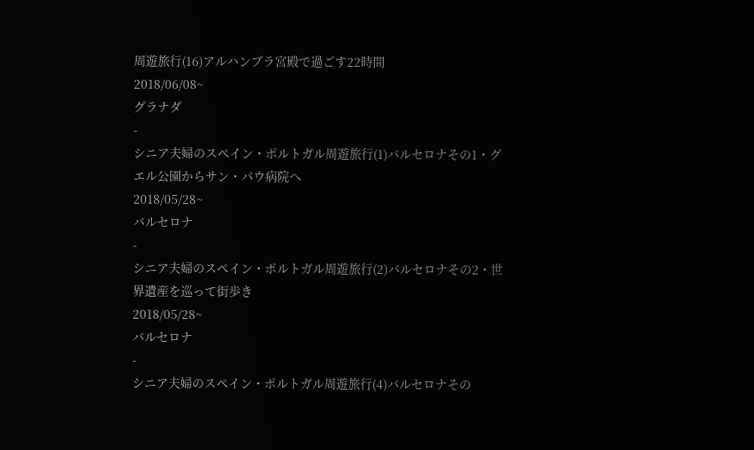周遊旅行(16)アルハンブラ宮殿で過ごす22時間
2018/06/08~
グラナダ
-
シニア夫婦のスペイン・ポルトガル周遊旅行(1)バルセロナその1・グエル公園からサン・パウ病院へ
2018/05/28~
バルセロナ
-
シニア夫婦のスペイン・ポルトガル周遊旅行(2)バルセロナその2・世界遺産を巡って街歩き
2018/05/28~
バルセロナ
-
シニア夫婦のスペイン・ポルトガル周遊旅行(4)バルセロナその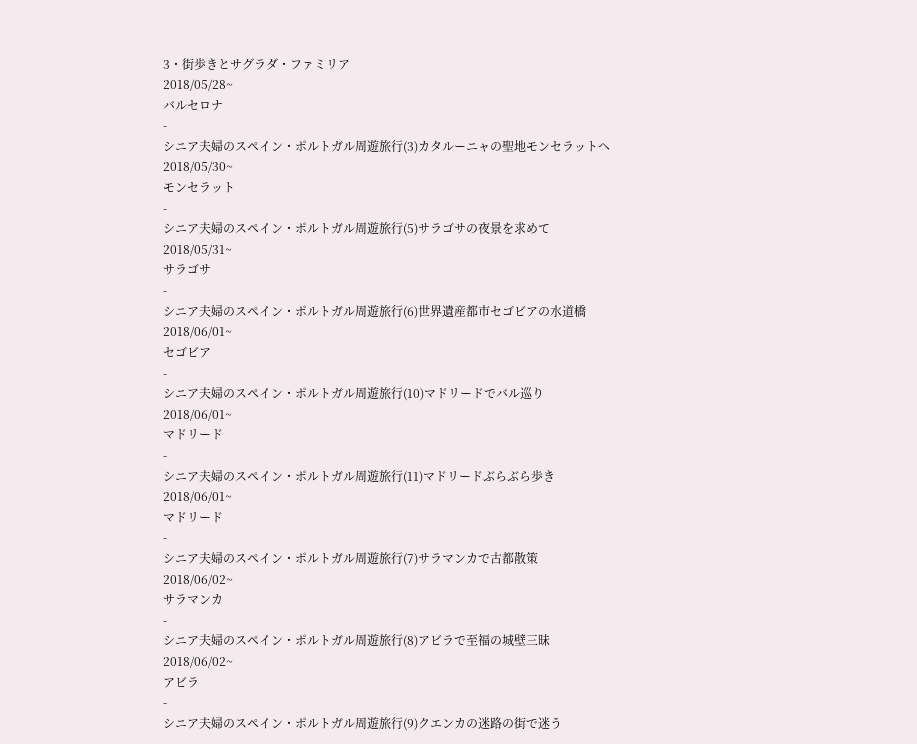3・街歩きとサグラダ・ファミリア
2018/05/28~
バルセロナ
-
シニア夫婦のスペイン・ポルトガル周遊旅行(3)カタルーニャの聖地モンセラットへ
2018/05/30~
モンセラット
-
シニア夫婦のスペイン・ポルトガル周遊旅行(5)サラゴサの夜景を求めて
2018/05/31~
サラゴサ
-
シニア夫婦のスペイン・ポルトガル周遊旅行(6)世界遺産都市セゴビアの水道橋
2018/06/01~
セゴビア
-
シニア夫婦のスペイン・ポルトガル周遊旅行(10)マドリードでバル巡り
2018/06/01~
マドリード
-
シニア夫婦のスペイン・ポルトガル周遊旅行(11)マドリードぶらぶら歩き
2018/06/01~
マドリード
-
シニア夫婦のスペイン・ポルトガル周遊旅行(7)サラマンカで古都散策
2018/06/02~
サラマンカ
-
シニア夫婦のスペイン・ポルトガル周遊旅行(8)アビラで至福の城壁三昧
2018/06/02~
アビラ
-
シニア夫婦のスペイン・ポルトガル周遊旅行(9)クエンカの迷路の街で迷う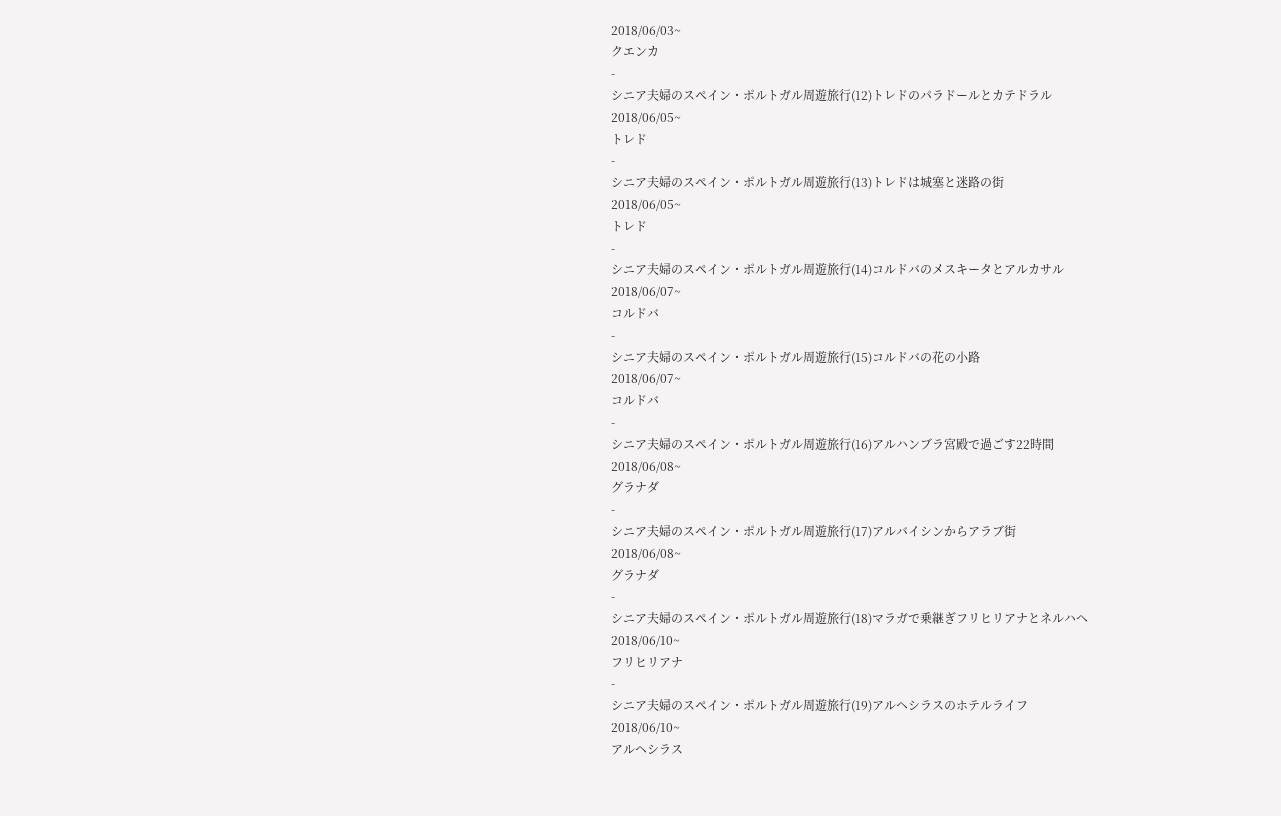2018/06/03~
クエンカ
-
シニア夫婦のスペイン・ポルトガル周遊旅行(12)トレドのパラドールとカテドラル
2018/06/05~
トレド
-
シニア夫婦のスペイン・ポルトガル周遊旅行(13)トレドは城塞と迷路の街
2018/06/05~
トレド
-
シニア夫婦のスペイン・ポルトガル周遊旅行(14)コルドバのメスキータとアルカサル
2018/06/07~
コルドバ
-
シニア夫婦のスペイン・ポルトガル周遊旅行(15)コルドバの花の小路
2018/06/07~
コルドバ
-
シニア夫婦のスペイン・ポルトガル周遊旅行(16)アルハンブラ宮殿で過ごす22時間
2018/06/08~
グラナダ
-
シニア夫婦のスペイン・ポルトガル周遊旅行(17)アルバイシンからアラブ街
2018/06/08~
グラナダ
-
シニア夫婦のスペイン・ポルトガル周遊旅行(18)マラガで乗継ぎフリヒリアナとネルハへ
2018/06/10~
フリヒリアナ
-
シニア夫婦のスペイン・ポルトガル周遊旅行(19)アルヘシラスのホテルライフ
2018/06/10~
アルヘシラス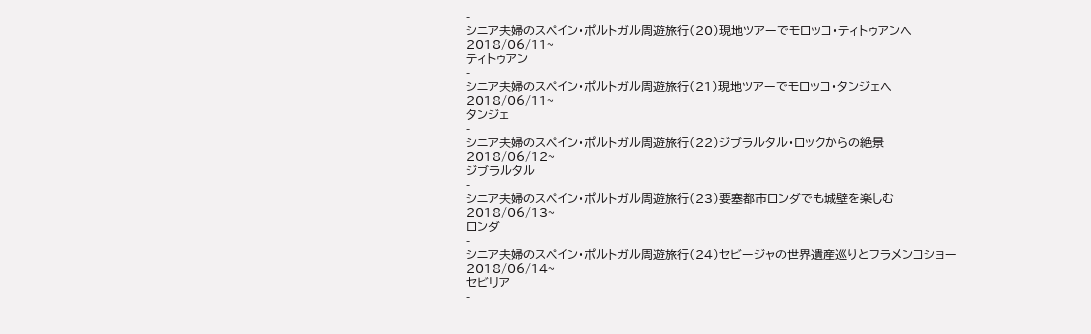-
シニア夫婦のスペイン・ポルトガル周遊旅行(20)現地ツアーでモロッコ・ティトゥアンへ
2018/06/11~
ティトゥアン
-
シニア夫婦のスペイン・ポルトガル周遊旅行(21)現地ツアーでモロッコ・タンジェへ
2018/06/11~
タンジェ
-
シニア夫婦のスペイン・ポルトガル周遊旅行(22)ジブラルタル・ロックからの絶景
2018/06/12~
ジブラルタル
-
シニア夫婦のスペイン・ポルトガル周遊旅行(23)要塞都市ロンダでも城壁を楽しむ
2018/06/13~
ロンダ
-
シニア夫婦のスペイン・ポルトガル周遊旅行(24)セビージャの世界遺産巡りとフラメンコショー
2018/06/14~
セビリア
-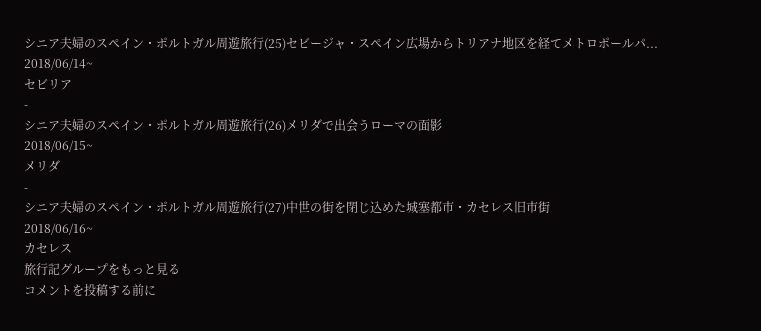シニア夫婦のスペイン・ポルトガル周遊旅行(25)セビージャ・スペイン広場からトリアナ地区を経てメトロポールパ...
2018/06/14~
セビリア
-
シニア夫婦のスペイン・ポルトガル周遊旅行(26)メリダで出会うローマの面影
2018/06/15~
メリダ
-
シニア夫婦のスペイン・ポルトガル周遊旅行(27)中世の街を閉じ込めた城塞都市・カセレス旧市街
2018/06/16~
カセレス
旅行記グループをもっと見る
コメントを投稿する前に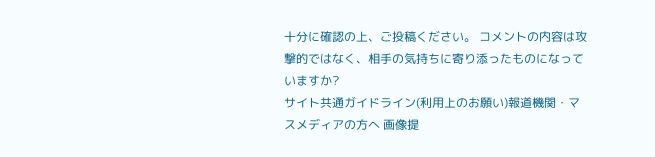十分に確認の上、ご投稿ください。 コメントの内容は攻撃的ではなく、相手の気持ちに寄り添ったものになっていますか?
サイト共通ガイドライン(利用上のお願い)報道機関・マスメディアの方へ 画像提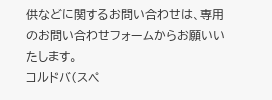供などに関するお問い合わせは、専用のお問い合わせフォームからお願いいたします。
コルドバ(スペ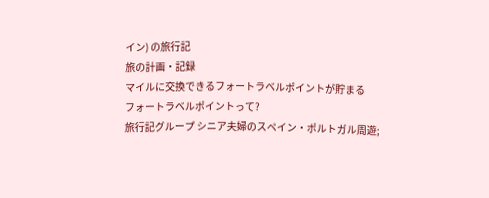イン) の旅行記
旅の計画・記録
マイルに交換できるフォートラベルポイントが貯まる
フォートラベルポイントって?
旅行記グループ シニア夫婦のスペイン・ポルトガル周遊;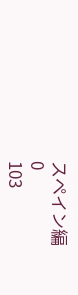スペイン編
0
103